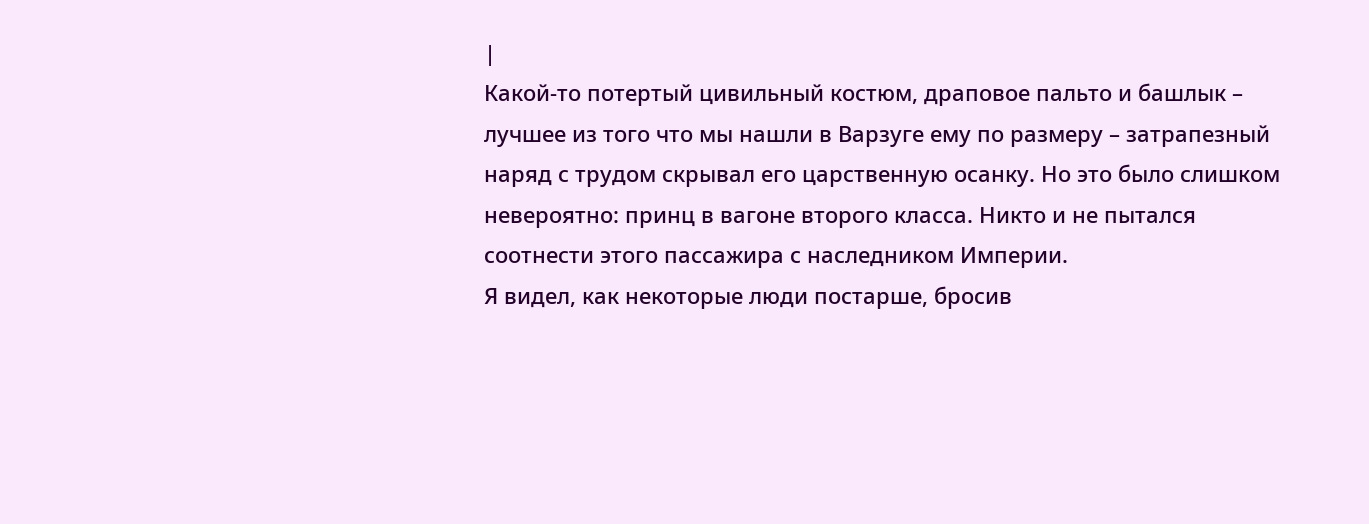|
Какой-то потертый цивильный костюм, драповое пальто и башлык – лучшее из того что мы нашли в Варзуге ему по размеру – затрапезный наряд с трудом скрывал его царственную осанку. Но это было слишком невероятно: принц в вагоне второго класса. Никто и не пытался соотнести этого пассажира с наследником Империи.
Я видел, как некоторые люди постарше, бросив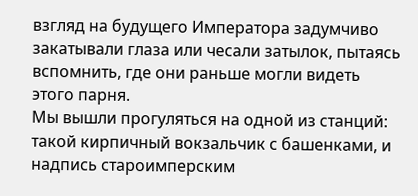взгляд на будущего Императора задумчиво закатывали глаза или чесали затылок, пытаясь вспомнить, где они раньше могли видеть этого парня.
Мы вышли прогуляться на одной из станций: такой кирпичный вокзальчик с башенками, и надпись староимперским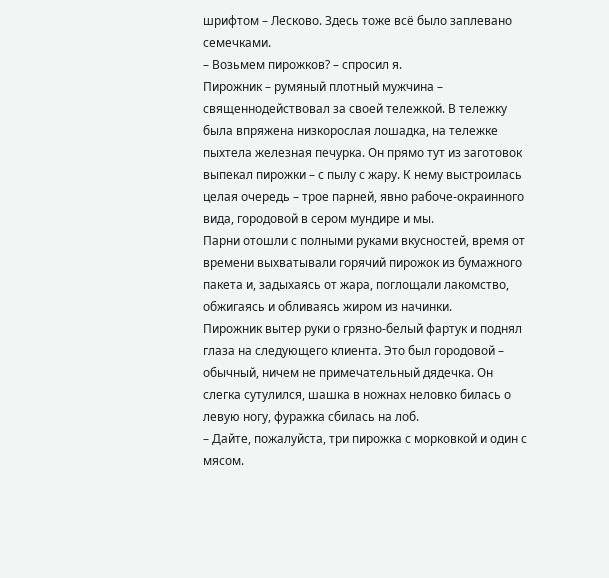шрифтом – Лесково. Здесь тоже всё было заплевано семечками.
– Возьмем пирожков? – спросил я.
Пирожник – румяный плотный мужчина – священнодействовал за своей тележкой. В тележку была впряжена низкорослая лошадка, на тележке пыхтела железная печурка. Он прямо тут из заготовок выпекал пирожки – с пылу с жару. К нему выстроилась целая очередь – трое парней, явно рабоче-окраинного вида, городовой в сером мундире и мы.
Парни отошли с полными руками вкусностей, время от времени выхватывали горячий пирожок из бумажного пакета и, задыхаясь от жара, поглощали лакомство, обжигаясь и обливаясь жиром из начинки.
Пирожник вытер руки о грязно-белый фартук и поднял глаза на следующего клиента. Это был городовой – обычный, ничем не примечательный дядечка. Он слегка сутулился, шашка в ножнах неловко билась о левую ногу, фуражка сбилась на лоб.
– Дайте, пожалуйста, три пирожка с морковкой и один с мясом.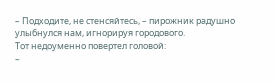– Подходите, не стенсяйтесь, – пирожник радушно улыбнулся нам, игнорируя городового.
Тот недоуменно повертел головой:
–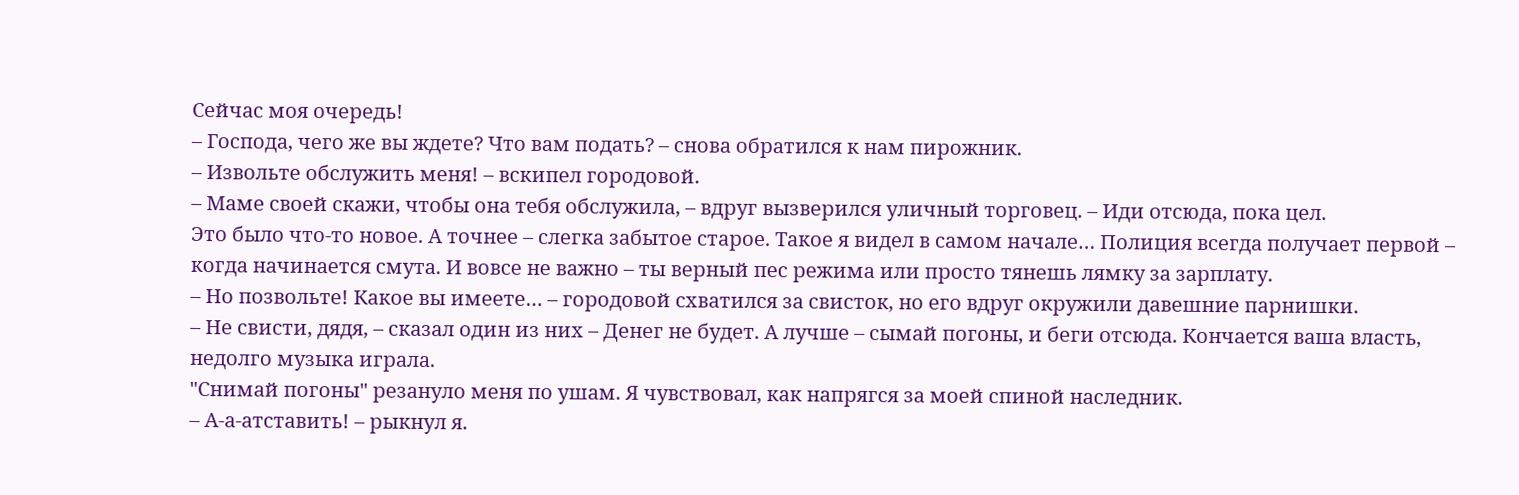Сейчас моя очередь!
– Господа, чего же вы ждете? Что вам подать? – снова обратился к нам пирожник.
– Извольте обслужить меня! – вскипел городовой.
– Маме своей скажи, чтобы она тебя обслужила, – вдруг вызверился уличный торговец. – Иди отсюда, пока цел.
Это было что-то новое. А точнее – слегка забытое старое. Такое я видел в самом начале… Полиция всегда получает первой – когда начинается смута. И вовсе не важно – ты верный пес режима или просто тянешь лямку за зарплату.
– Но позвольте! Какое вы имеете… – городовой схватился за свисток, но его вдруг окружили давешние парнишки.
– Не свисти, дядя, – сказал один из них – Денег не будет. А лучше – сымай погоны, и беги отсюда. Кончается ваша власть, недолго музыка играла.
"Снимай погоны" резануло меня по ушам. Я чувствовал, как напрягся за моей спиной наследник.
– А-а-атставить! – рыкнул я.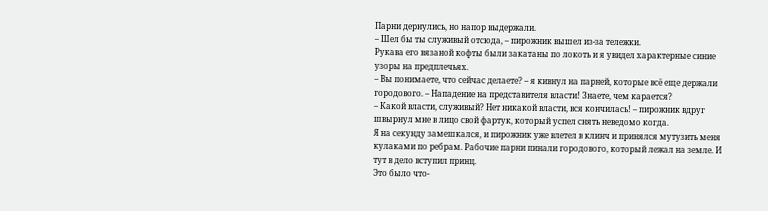Парни дернулись, но напор выдержали.
– Шел бы ты служивый отсюда, – пирожник вышел из-за тележки.
Рукава его вязаной кофты были закатаны по локоть и я увидел характерные синие узоры на предплечьях.
– Вы понимаете, что сейчас делаете? – я кивнул на парней, которые всё еще держали городового. – Нападение на представителя власти! Знаете, чем карается?
– Какой власти, служивый? Нет никакой власти, вся кончилась! – пирожник вдруг швырнул мне в лицо свой фартук, который успел снять неведомо когда.
Я на секунду замешкался, и пирожник уже влетел в клинч и принялся мутузить меня кулаками по ребрам. Рабочие парни пинали городового, который лежал на земле. И тут в дело вступил принц.
Это было что-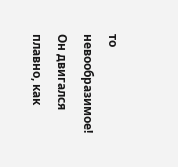то невообразимое! Он двигался плавно, как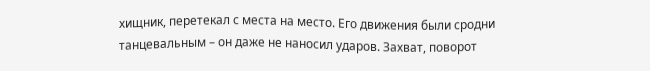хищник, перетекал с места на место. Его движения были сродни танцевальным – он даже не наносил ударов. Захват, поворот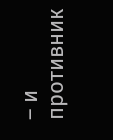– и противник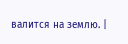валится на землю. |